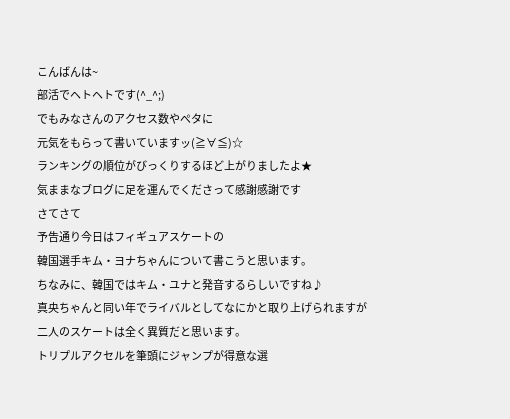こんばんは~
部活でヘトヘトです(^_^;)
でもみなさんのアクセス数やぺタに
元気をもらって書いていますッ(≧∀≦)☆
ランキングの順位がびっくりするほど上がりましたよ★
気ままなブログに足を運んでくださって感謝感謝です
さてさて
予告通り今日はフィギュアスケートの
韓国選手キム・ヨナちゃんについて書こうと思います。
ちなみに、韓国ではキム・ユナと発音するらしいですね♪
真央ちゃんと同い年でライバルとしてなにかと取り上げられますが
二人のスケートは全く異質だと思います。
トリプルアクセルを筆頭にジャンプが得意な選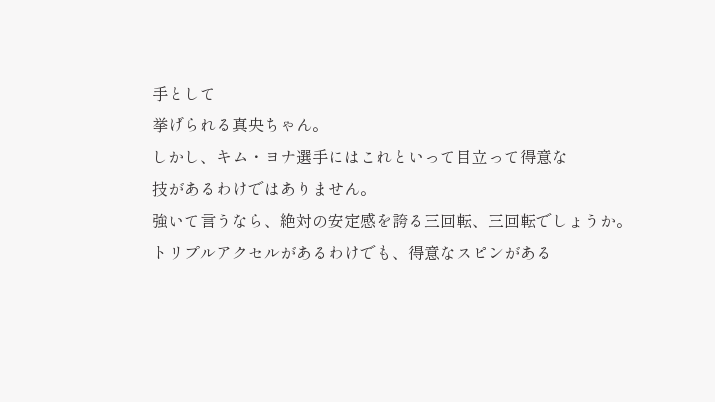手として
挙げられる真央ちゃん。
しかし、キム・ヨナ選手にはこれといって目立って得意な
技があるわけではありません。
強いて言うなら、絶対の安定感を誇る三回転、三回転でしょうか。
トリプルアクセルがあるわけでも、得意なスピンがある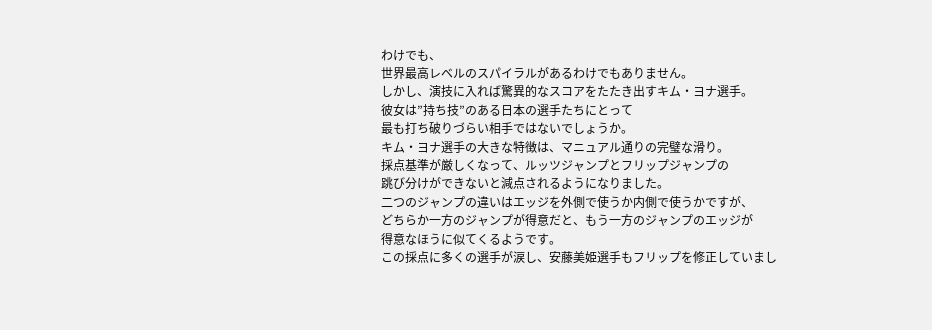わけでも、
世界最高レベルのスパイラルがあるわけでもありません。
しかし、演技に入れば驚異的なスコアをたたき出すキム・ヨナ選手。
彼女は”持ち技”のある日本の選手たちにとって
最も打ち破りづらい相手ではないでしょうか。
キム・ヨナ選手の大きな特徴は、マニュアル通りの完璧な滑り。
採点基準が厳しくなって、ルッツジャンプとフリップジャンプの
跳び分けができないと減点されるようになりました。
二つのジャンプの違いはエッジを外側で使うか内側で使うかですが、
どちらか一方のジャンプが得意だと、もう一方のジャンプのエッジが
得意なほうに似てくるようです。
この採点に多くの選手が涙し、安藤美姫選手もフリップを修正していまし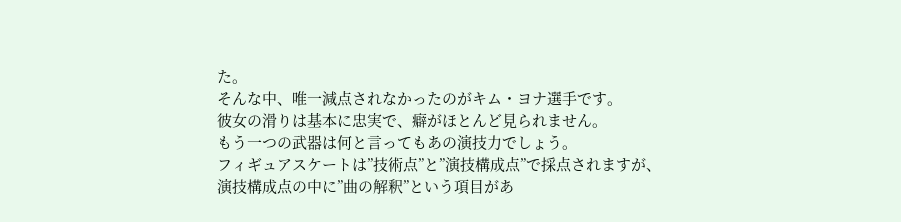た。
そんな中、唯一減点されなかったのがキム・ヨナ選手です。
彼女の滑りは基本に忠実で、癖がほとんど見られません。
もう一つの武器は何と言ってもあの演技力でしょう。
フィギュアスケートは”技術点”と”演技構成点”で採点されますが、
演技構成点の中に”曲の解釈”という項目があ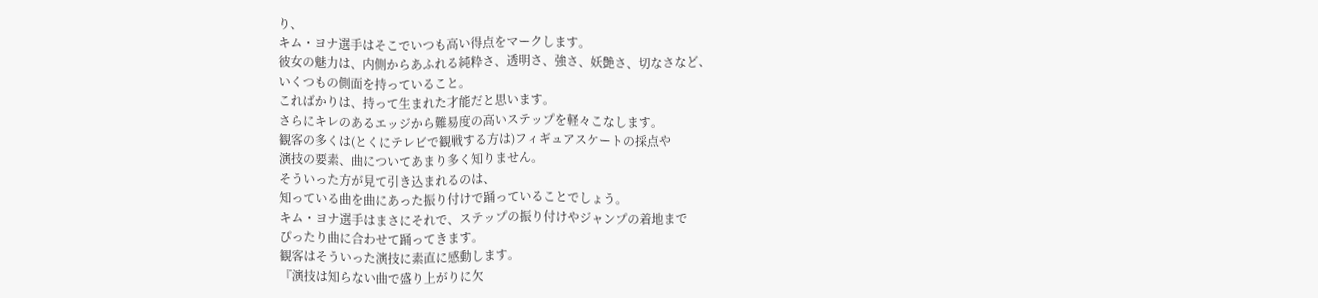り、
キム・ヨナ選手はそこでいつも高い得点をマークします。
彼女の魅力は、内側からあふれる純粋さ、透明さ、強さ、妖艶さ、切なさなど、
いくつもの側面を持っていること。
こればかりは、持って生まれた才能だと思います。
さらにキレのあるエッジから難易度の高いステップを軽々こなします。
観客の多くは(とくにテレビで観戦する方は)フィギュアスケートの採点や
演技の要素、曲についてあまり多く知りません。
そういった方が見て引き込まれるのは、
知っている曲を曲にあった振り付けで踊っていることでしょう。
キム・ヨナ選手はまさにそれで、ステップの振り付けやジャンプの着地まで
ぴったり曲に合わせて踊ってきます。
観客はそういった演技に素直に感動します。
『演技は知らない曲で盛り上がりに欠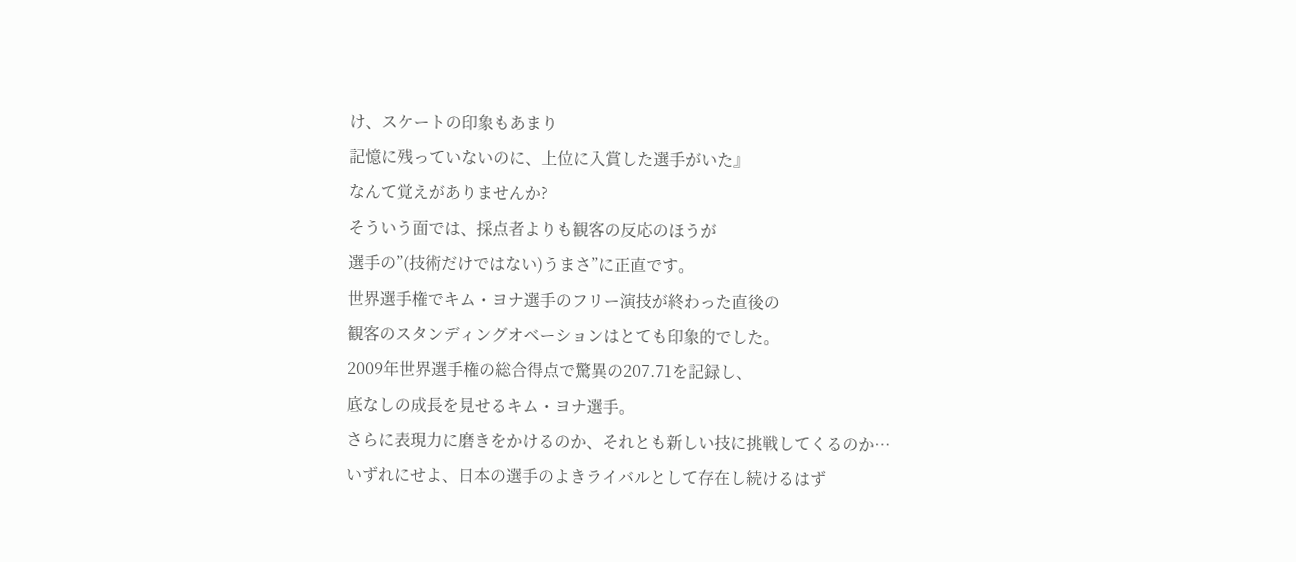け、スケートの印象もあまり
記憶に残っていないのに、上位に入賞した選手がいた』
なんて覚えがありませんか?
そういう面では、採点者よりも観客の反応のほうが
選手の”(技術だけではない)うまさ”に正直です。
世界選手権でキム・ヨナ選手のフリー演技が終わった直後の
観客のスタンディングオベーションはとても印象的でした。
2009年世界選手権の総合得点で驚異の207.71を記録し、
底なしの成長を見せるキム・ヨナ選手。
さらに表現力に磨きをかけるのか、それとも新しい技に挑戦してくるのか…
いずれにせよ、日本の選手のよきライバルとして存在し続けるはず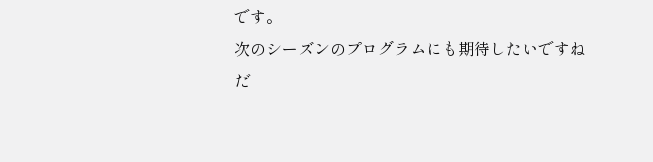です。
次のシーズンのプログラムにも期待したいですね
だ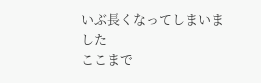いぶ長くなってしまいました
ここまで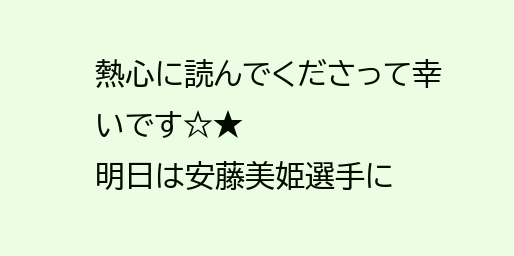熱心に読んでくださって幸いです☆★
明日は安藤美姫選手に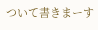ついて書きまーす